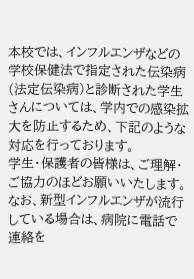本校では、インフルエンザなどの学校保健法で指定された伝染病(法定伝染病)と診断された学生さんについては、学内での感染拡大を防止するため、下記のような対応を行っております。
学生・保護者の皆様は、ご理解・ご協力のほどお願いいたします。
なお、新型インフルエンザが流行している場合は、病院に電話で連絡を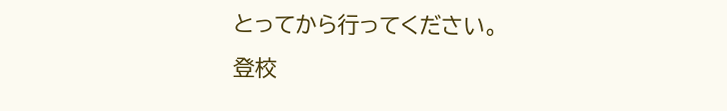とってから行ってください。
登校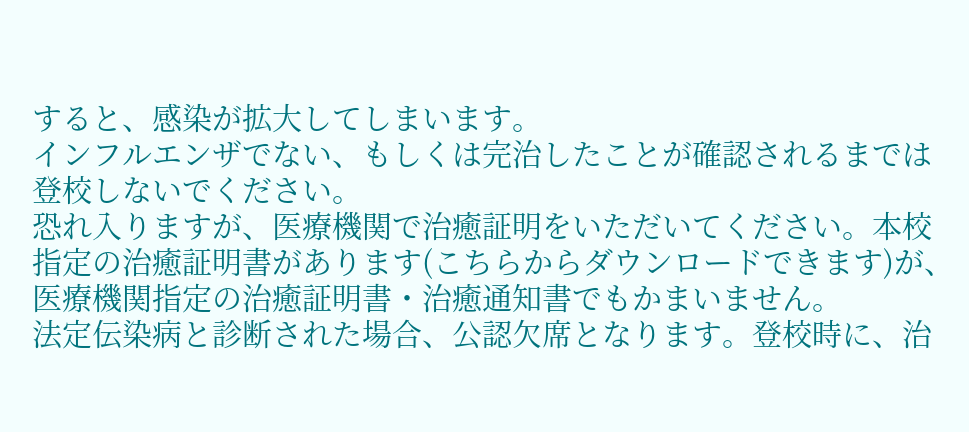すると、感染が拡大してしまいます。
インフルエンザでない、もしくは完治したことが確認されるまでは登校しないでください。
恐れ入りますが、医療機関で治癒証明をいただいてください。本校指定の治癒証明書があります(こちらからダウンロードできます)が、医療機関指定の治癒証明書・治癒通知書でもかまいません。
法定伝染病と診断された場合、公認欠席となります。登校時に、治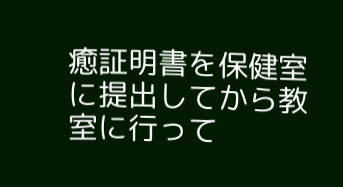癒証明書を保健室に提出してから教室に行って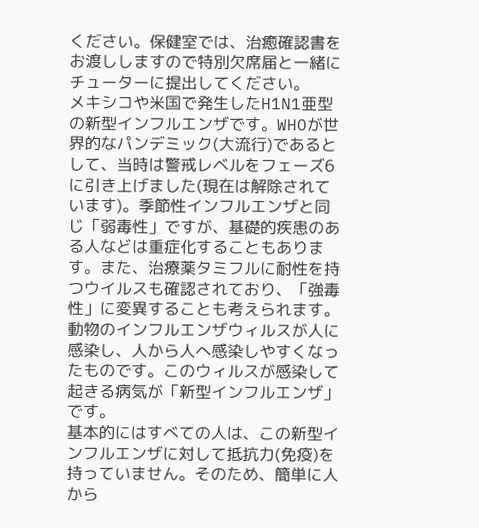ください。保健室では、治癒確認書をお渡ししますので特別欠席届と一緒にチューターに提出してください。
メキシコや米国で発生したH1N1亜型の新型インフルエンザです。WHOが世界的なパンデミック(大流行)であるとして、当時は警戒レベルをフェーズ6に引き上げました(現在は解除されています)。季節性インフルエンザと同じ「弱毒性」ですが、基礎的疾患のある人などは重症化することもあります。また、治療薬タミフルに耐性を持つウイルスも確認されており、「強毒性」に変異することも考えられます。
動物のインフルエンザウィルスが人に感染し、人から人へ感染しやすくなったものです。このウィルスが感染して起きる病気が「新型インフルエンザ」です。
基本的にはすべての人は、この新型インフルエンザに対して抵抗力(免疫)を持っていません。そのため、簡単に人から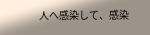人へ感染して、感染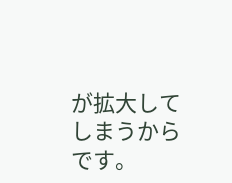が拡大してしまうからです。